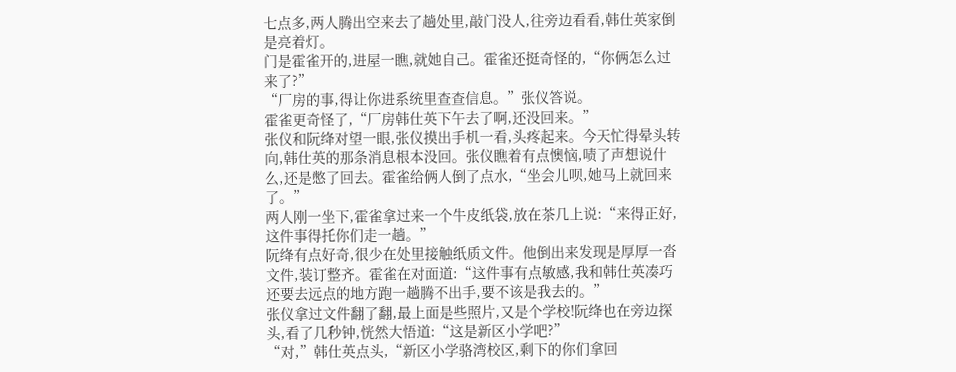七点多,两人腾出空来去了趟处里,敲门没人,往旁边看看,韩仕英家倒是亮着灯。
门是霍雀开的,进屋一瞧,就她自己。霍雀还挺奇怪的,“你俩怎么过来了?”
“厂房的事,得让你进系统里查查信息。”张仪答说。
霍雀更奇怪了,“厂房韩仕英下午去了啊,还没回来。”
张仪和阮绛对望一眼,张仪摸出手机一看,头疼起来。今天忙得晕头转向,韩仕英的那条消息根本没回。张仪瞧着有点懊恼,啧了声想说什么,还是憋了回去。霍雀给俩人倒了点水,“坐会儿呗,她马上就回来了。”
两人刚一坐下,霍雀拿过来一个牛皮纸袋,放在茶几上说:“来得正好,这件事得托你们走一趟。”
阮绛有点好奇,很少在处里接触纸质文件。他倒出来发现是厚厚一沓文件,装订整齐。霍雀在对面道:“这件事有点敏感,我和韩仕英凑巧还要去远点的地方跑一趟腾不出手,要不该是我去的。”
张仪拿过文件翻了翻,最上面是些照片,又是个学校!阮绛也在旁边探头,看了几秒钟,恍然大悟道:“这是新区小学吧?”
“对,”韩仕英点头,“新区小学骆湾校区,剩下的你们拿回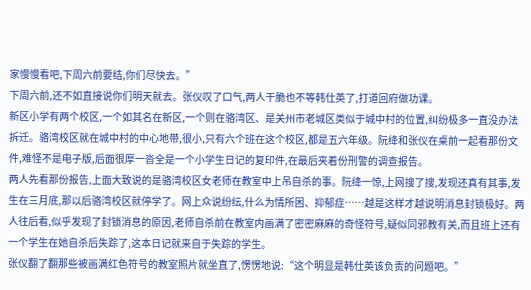家慢慢看吧,下周六前要结,你们尽快去。”
下周六前,还不如直接说你们明天就去。张仪叹了口气,两人干脆也不等韩仕英了,打道回府做功课。
新区小学有两个校区,一个如其名在新区,一个则在骆湾区、是关州市老城区类似于城中村的位置,纠纷极多一直没办法拆迁。骆湾校区就在城中村的中心地带,很小,只有六个班在这个校区,都是五六年级。阮绛和张仪在桌前一起看那份文件,难怪不是电子版,后面很厚一沓全是一个小学生日记的复印件,在最后夹着份刑警的调查报告。
两人先看那份报告,上面大致说的是骆湾校区女老师在教室中上吊自杀的事。阮绛一惊,上网搜了搜,发现还真有其事,发生在三月底,那以后骆湾校区就停学了。网上众说纷纭,什么为情所困、抑郁症……越是这样才越说明消息封锁极好。两人往后看,似乎发现了封锁消息的原因,老师自杀前在教室内画满了密密麻麻的奇怪符号,疑似同邪教有关,而且班上还有一个学生在她自杀后失踪了,这本日记就来自于失踪的学生。
张仪翻了翻那些被画满红色符号的教室照片就坐直了,愣愣地说:“这个明显是韩仕英该负责的问题吧。”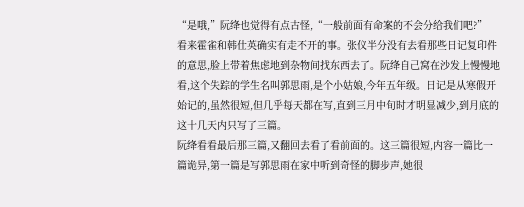“是哦,”阮绛也觉得有点古怪,“一般前面有命案的不会分给我们吧?”
看来霍雀和韩仕英确实有走不开的事。张仪半分没有去看那些日记复印件的意思,脸上带着焦虑地到杂物间找东西去了。阮绛自己窝在沙发上慢慢地看,这个失踪的学生名叫郭思雨,是个小姑娘,今年五年级。日记是从寒假开始记的,虽然很短,但几乎每天都在写,直到三月中旬时才明显减少,到月底的这十几天内只写了三篇。
阮绛看看最后那三篇,又翻回去看了看前面的。这三篇很短,内容一篇比一篇诡异,第一篇是写郭思雨在家中听到奇怪的脚步声,她很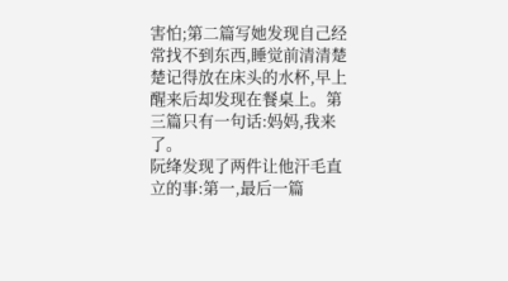害怕;第二篇写她发现自己经常找不到东西,睡觉前清清楚楚记得放在床头的水杯,早上醒来后却发现在餐桌上。第三篇只有一句话:妈妈,我来了。
阮绛发现了两件让他汗毛直立的事:第一,最后一篇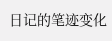日记的笔迹变化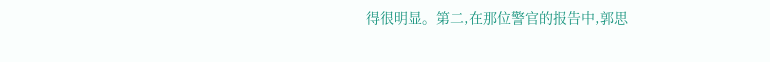得很明显。第二,在那位警官的报告中,郭思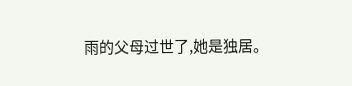雨的父母过世了,她是独居。